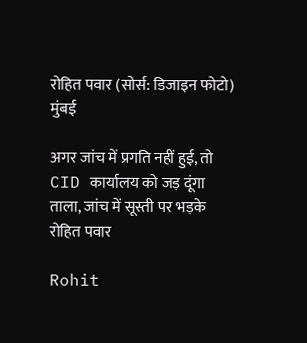रोहित पवार (सोर्स: डिजाइन फोटो)
मुंबई

अगर जांच में प्रगति नहीं हुई, तो CID कार्यालय को जड़ दूंगा ताला, जांच में सूस्ती पर भड़के रोहित पवार

Rohit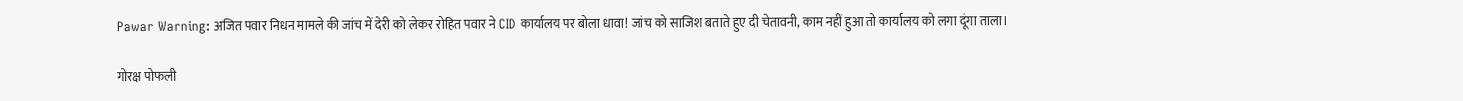Pawar Warning: अजित पवार निधन मामले की जांच में देरी को लेकर रोहित पवार ने CID कार्यालय पर बोला धावा! जांच को साजिश बताते हुए दी चेतावनी, काम नहीं हुआ तो कार्यालय को लगा दूंगा ताला।

गोरक्ष पोफली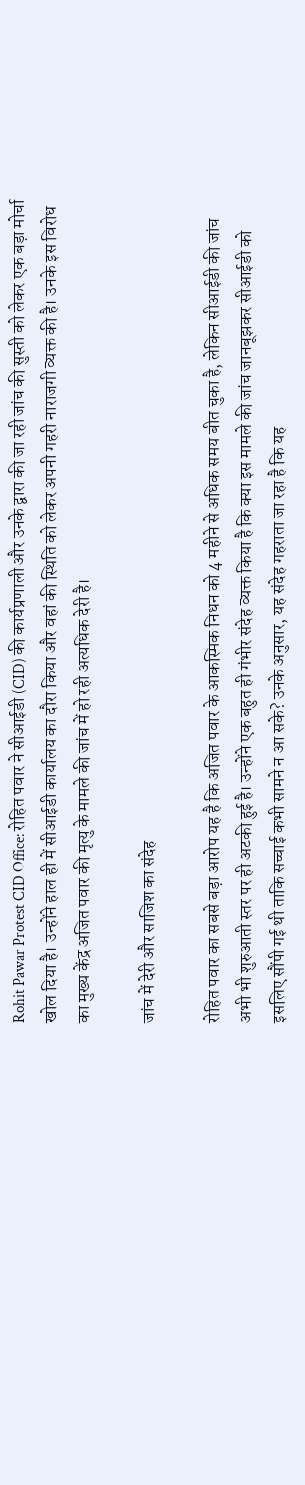Rohit Pawar Protest CID Office: रोहित पवार ने सीआईडी (CID) की कार्यप्रणाली और उनके द्वारा की जा रही जांच की सुस्ती को लेकर एक बड़ा मोर्चा खोल दिया है। उन्होंने हाल ही में सीआईडी कार्यालय का दौरा किया और वहां की स्थिति को लेकर अपनी गहरी नाराजगी व्यक्त की है। उनके इस विरोध का मुख्य केंद्र अजित पवार की मृत्यु के मामले की जांच में हो रही अत्यधिक देरी है।

जांच में देरी और साजिश का संदेह

रोहित पवार का सबसे बड़ा आरोप यह है कि अजित पवार के आकस्मिक निधन को 4 महीने से अधिक समय बीत चुका है, लेकिन सीआईडी की जांच अभी भी शुरुआती स्तर पर ही अटकी हुई है। उन्होंने एक बहुत ही गंभीर संदेह व्यक्त किया है कि क्या इस मामले की जांच जानबूझकर सीआईडी को इसलिए सौंपी गई थी ताकि सच्चाई कभी सामने न आ सके? उनके अनुसार, यह संदेह गहराता जा रहा है कि यह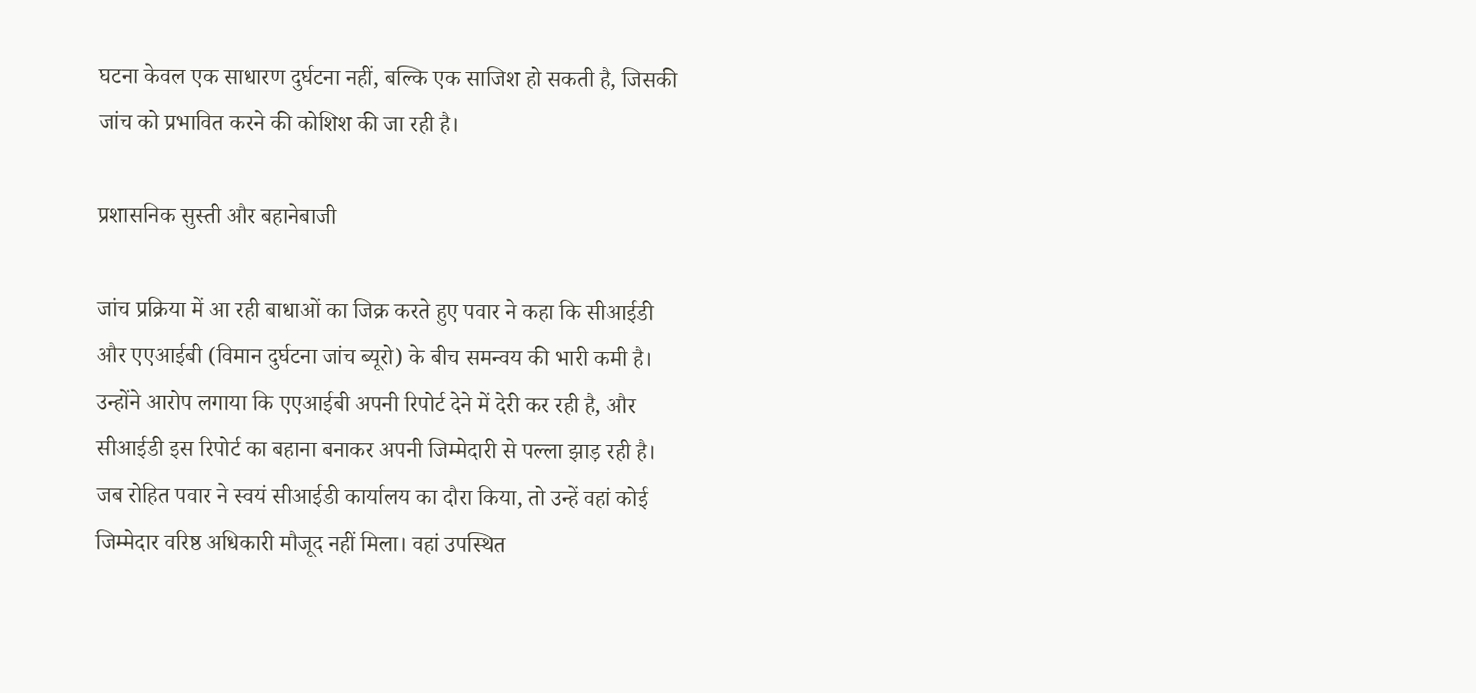घटना केवल एक साधारण दुर्घटना नहीं, बल्कि एक साजिश हो सकती है, जिसकी जांच को प्रभावित करने की कोशिश की जा रही है।

प्रशासनिक सुस्ती और बहानेबाजी

जांच प्रक्रिया में आ रही बाधाओं का जिक्र करते हुए पवार ने कहा कि सीआईडी और एएआईबी (विमान दुर्घटना जांच ब्यूरो) के बीच समन्वय की भारी कमी है। उन्होंने आरोप लगाया कि एएआईबी अपनी रिपोर्ट देने में देरी कर रही है, और सीआईडी इस रिपोर्ट का बहाना बनाकर अपनी जिम्मेदारी से पल्ला झाड़ रही है। जब रोहित पवार ने स्वयं सीआईडी कार्यालय का दौरा किया, तो उन्हें वहां कोई जिम्मेदार वरिष्ठ अधिकारी मौजूद नहीं मिला। वहां उपस्थित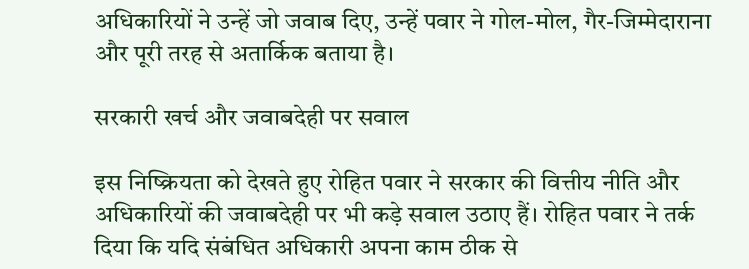अधिकारियों ने उन्हें जो जवाब दिए, उन्हें पवार ने गोल-मोल, गैर-जिम्मेदाराना और पूरी तरह से अतार्किक बताया है।

सरकारी खर्च और जवाबदेही पर सवाल

इस निष्क्रियता को देखते हुए रोहित पवार ने सरकार की वित्तीय नीति और अधिकारियों की जवाबदेही पर भी कड़े सवाल उठाए हैं। रोहित पवार ने तर्क दिया कि यदि संबंधित अधिकारी अपना काम ठीक से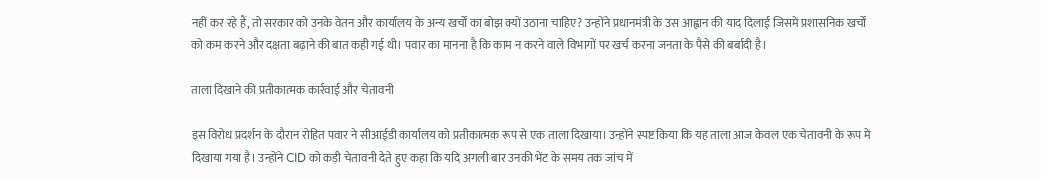नहीं कर रहे हैं, तो सरकार को उनके वेतन और कार्यालय के अन्य खर्चों का बोझ क्यों उठाना चाहिए? उन्होंने प्रधानमंत्री के उस आह्वान की याद दिलाई जिसमें प्रशासनिक खर्चों को कम करने और दक्षता बढ़ाने की बात कही गई थी। पवार का मानना है कि काम न करने वाले विभागों पर खर्च करना जनता के पैसे की बर्बादी है।

ताला दिखाने की प्रतीकात्मक कार्रवाई और चेतावनी

इस विरोध प्रदर्शन के दौरान रोहित पवार ने सीआईडी कार्यालय को प्रतीकात्मक रूप से एक ताला दिखाया। उन्होंने स्पष्ट किया कि यह ताला आज केवल एक चेतावनी के रूप में दिखाया गया है। उन्होंने CID को कड़ी चेतावनी देते हुए कहा कि यदि अगली बार उनकी भेंट के समय तक जांच में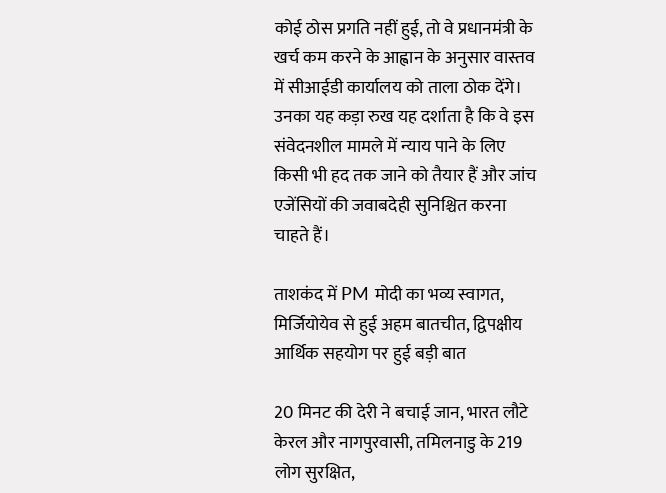कोई ठोस प्रगति नहीं हुई, तो वे प्रधानमंत्री के खर्च कम करने के आह्वान के अनुसार वास्तव में सीआईडी कार्यालय को ताला ठोक देंगे। उनका यह कड़ा रुख यह दर्शाता है कि वे इस संवेदनशील मामले में न्याय पाने के लिए किसी भी हद तक जाने को तैयार हैं और जांच एजेंसियों की जवाबदेही सुनिश्चित करना चाहते हैं।

ताशकंद में PM मोदी का भव्य स्वागत, मिर्जियोयेव से हुई अहम बातचीत, द्विपक्षीय आर्थिक सहयोग पर हुई बड़ी बात

20 मिनट की देरी ने बचाई जान, भारत लौटे केरल और नागपुरवासी, तमिलनाडु के 219 लोग सुरक्षित,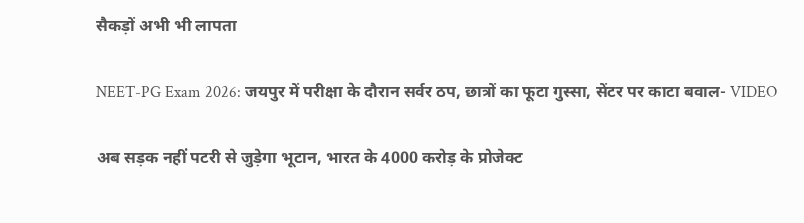सैकड़ों अभी भी लापता

NEET-PG Exam 2026: जयपुर में परीक्षा के दौरान सर्वर ठप, छात्रों का फूटा गुस्सा, सेंटर पर काटा बवाल- VIDEO

अब सड़क नहीं पटरी से जुड़ेगा भूटान, भारत के 4000 करोड़ के प्रोजेक्ट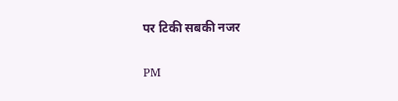पर टिकी सबकी नजर

PM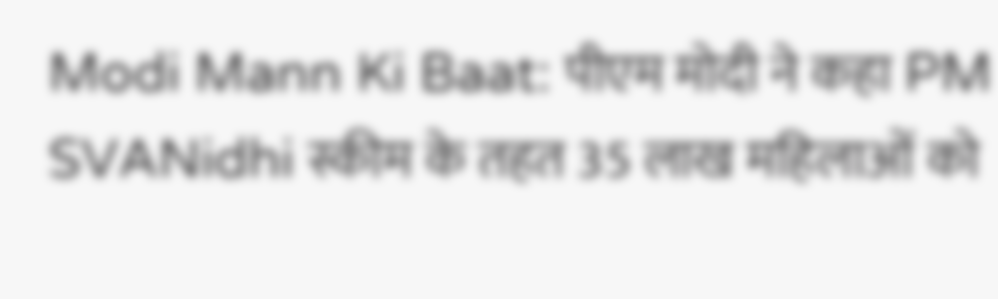Modi Mann Ki Baat: पीएम मोदी ने कहा PM SVANidhi स्कीम के तहत 35 लाख महिलाओं को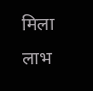मिला लाभ